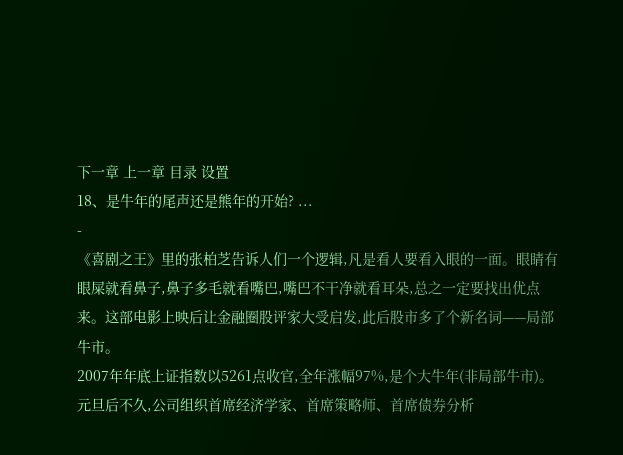下一章 上一章 目录 设置
18、是牛年的尾声还是熊年的开始? ...
-
《喜剧之王》里的张柏芝告诉人们一个逻辑,凡是看人要看入眼的一面。眼睛有眼屎就看鼻子,鼻子多毛就看嘴巴,嘴巴不干净就看耳朵,总之一定要找出优点来。这部电影上映后让金融圈股评家大受启发,此后股市多了个新名词——局部牛市。
2007年年底上证指数以5261点收官,全年涨幅97%,是个大牛年(非局部牛市)。元旦后不久,公司组织首席经济学家、首席策略师、首席债券分析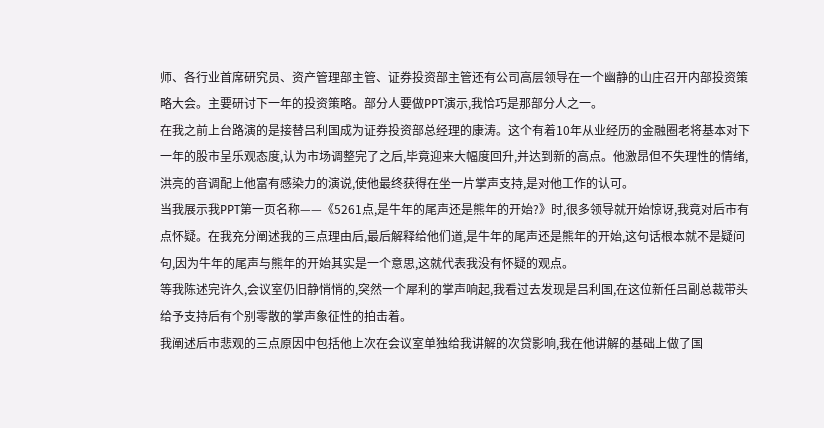师、各行业首席研究员、资产管理部主管、证券投资部主管还有公司高层领导在一个幽静的山庄召开内部投资策略大会。主要研讨下一年的投资策略。部分人要做PPT演示,我恰巧是那部分人之一。
在我之前上台路演的是接替吕利国成为证券投资部总经理的康涛。这个有着10年从业经历的金融圈老将基本对下一年的股市呈乐观态度,认为市场调整完了之后,毕竟迎来大幅度回升,并达到新的高点。他激昂但不失理性的情绪,洪亮的音调配上他富有感染力的演说,使他最终获得在坐一片掌声支持,是对他工作的认可。
当我展示我PPT第一页名称——《5261点,是牛年的尾声还是熊年的开始?》时,很多领导就开始惊讶,我竟对后市有点怀疑。在我充分阐述我的三点理由后,最后解释给他们道,是牛年的尾声还是熊年的开始,这句话根本就不是疑问句,因为牛年的尾声与熊年的开始其实是一个意思,这就代表我没有怀疑的观点。
等我陈述完许久,会议室仍旧静悄悄的,突然一个犀利的掌声响起,我看过去发现是吕利国,在这位新任吕副总裁带头给予支持后有个别零散的掌声象征性的拍击着。
我阐述后市悲观的三点原因中包括他上次在会议室单独给我讲解的次贷影响,我在他讲解的基础上做了国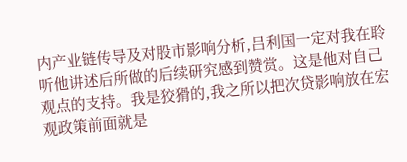内产业链传导及对股市影响分析,吕利国一定对我在聆听他讲述后所做的后续研究感到赞赏。这是他对自己观点的支持。我是狡猾的,我之所以把次贷影响放在宏观政策前面就是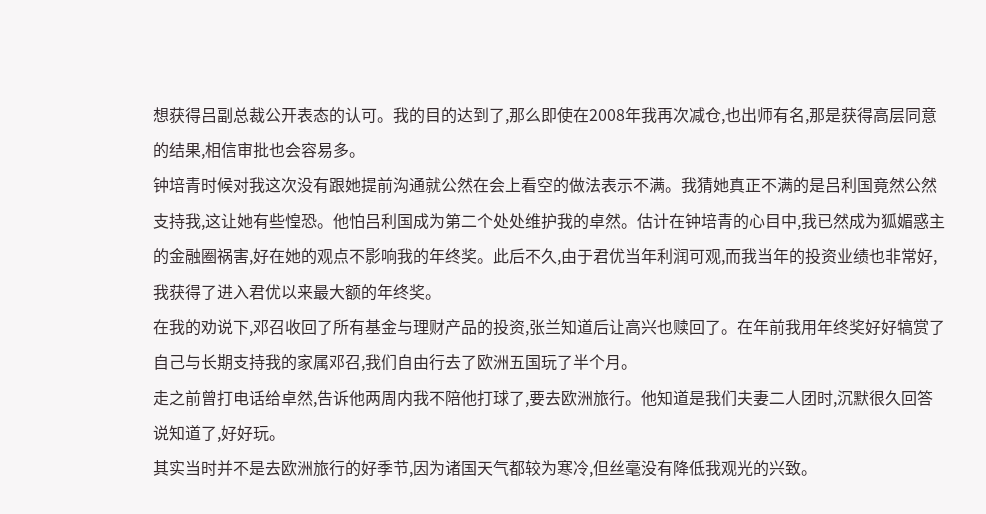想获得吕副总裁公开表态的认可。我的目的达到了,那么即使在2008年我再次减仓,也出师有名,那是获得高层同意的结果,相信审批也会容易多。
钟培青时候对我这次没有跟她提前沟通就公然在会上看空的做法表示不满。我猜她真正不满的是吕利国竟然公然支持我,这让她有些惶恐。他怕吕利国成为第二个处处维护我的卓然。估计在钟培青的心目中,我已然成为狐媚惑主的金融圈祸害,好在她的观点不影响我的年终奖。此后不久,由于君优当年利润可观,而我当年的投资业绩也非常好,我获得了进入君优以来最大额的年终奖。
在我的劝说下,邓召收回了所有基金与理财产品的投资,张兰知道后让高兴也赎回了。在年前我用年终奖好好犒赏了自己与长期支持我的家属邓召,我们自由行去了欧洲五国玩了半个月。
走之前曾打电话给卓然,告诉他两周内我不陪他打球了,要去欧洲旅行。他知道是我们夫妻二人团时,沉默很久回答说知道了,好好玩。
其实当时并不是去欧洲旅行的好季节,因为诸国天气都较为寒冷,但丝毫没有降低我观光的兴致。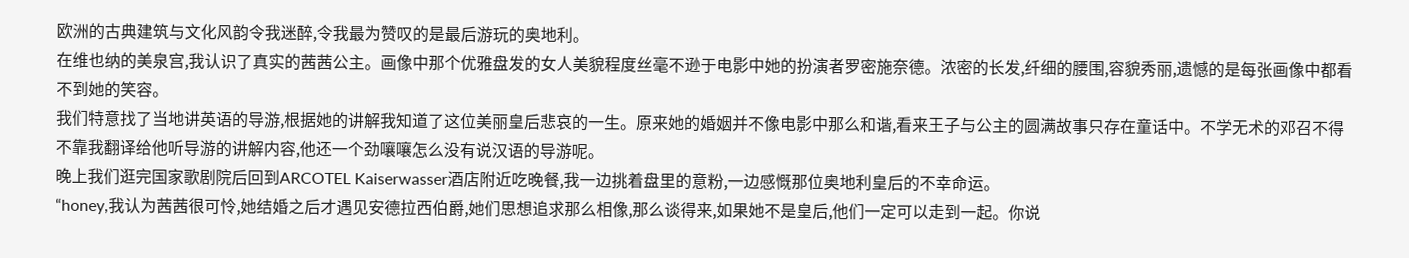欧洲的古典建筑与文化风韵令我迷醉,令我最为赞叹的是最后游玩的奥地利。
在维也纳的美泉宫,我认识了真实的茜茜公主。画像中那个优雅盘发的女人美貌程度丝毫不逊于电影中她的扮演者罗密施奈德。浓密的长发,纤细的腰围,容貌秀丽,遗憾的是每张画像中都看不到她的笑容。
我们特意找了当地讲英语的导游,根据她的讲解我知道了这位美丽皇后悲哀的一生。原来她的婚姻并不像电影中那么和谐,看来王子与公主的圆满故事只存在童话中。不学无术的邓召不得不靠我翻译给他听导游的讲解内容,他还一个劲嚷嚷怎么没有说汉语的导游呢。
晚上我们逛完国家歌剧院后回到ARCOTEL Kaiserwasser酒店附近吃晚餐,我一边挑着盘里的意粉,一边感慨那位奥地利皇后的不幸命运。
“honey,我认为茜茜很可怜,她结婚之后才遇见安德拉西伯爵,她们思想追求那么相像,那么谈得来,如果她不是皇后,他们一定可以走到一起。你说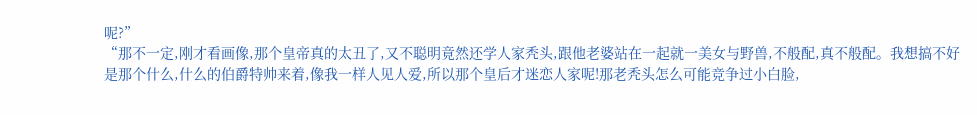呢?”
“那不一定,刚才看画像,那个皇帝真的太丑了,又不聪明竟然还学人家秃头,跟他老婆站在一起就一美女与野兽,不般配,真不般配。我想搞不好是那个什么,什么的伯爵特帅来着,像我一样人见人爱,所以那个皇后才迷恋人家呢!那老秃头怎么可能竞争过小白脸,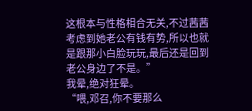这根本与性格相合无关,不过茜茜考虑到她老公有钱有势,所以也就是跟那小白脸玩玩,最后还是回到老公身边了不是。”
我晕,绝对狂晕。
“喂,邓召,你不要那么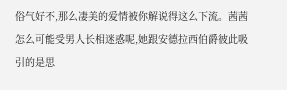俗气好不,那么凄美的爱情被你解说得这么下流。茜茜怎么可能受男人长相迷惑呢,她跟安德拉西伯爵彼此吸引的是思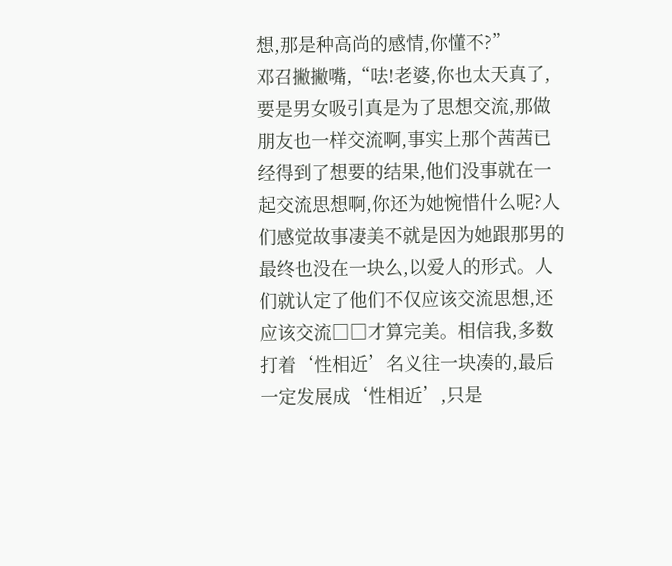想,那是种高尚的感情,你懂不?”
邓召撇撇嘴,“呿!老婆,你也太天真了,要是男女吸引真是为了思想交流,那做朋友也一样交流啊,事实上那个茜茜已经得到了想要的结果,他们没事就在一起交流思想啊,你还为她惋惜什么呢?人们感觉故事凄美不就是因为她跟那男的最终也没在一块么,以爱人的形式。人们就认定了他们不仅应该交流思想,还应该交流□□才算完美。相信我,多数打着‘性相近’名义往一块凑的,最后一定发展成‘性相近’,只是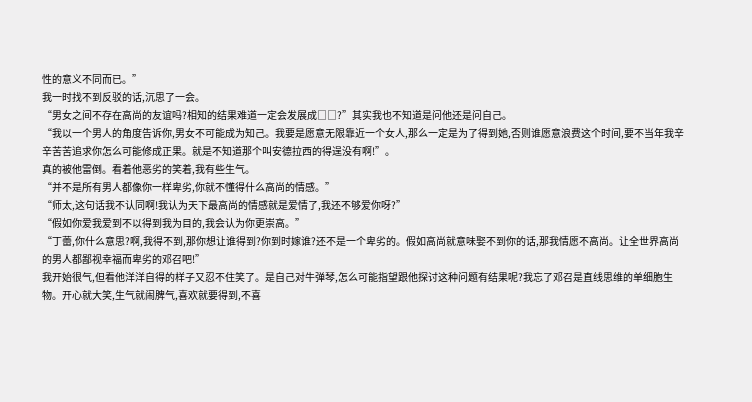性的意义不同而已。”
我一时找不到反驳的话,沉思了一会。
“男女之间不存在高尚的友谊吗?相知的结果难道一定会发展成□□?”其实我也不知道是问他还是问自己。
“我以一个男人的角度告诉你,男女不可能成为知己。我要是愿意无限靠近一个女人,那么一定是为了得到她,否则谁愿意浪费这个时间,要不当年我辛辛苦苦追求你怎么可能修成正果。就是不知道那个叫安德拉西的得逞没有啊!”。
真的被他雷倒。看着他恶劣的笑着,我有些生气。
“并不是所有男人都像你一样卑劣,你就不懂得什么高尚的情感。”
“师太,这句话我不认同啊!我认为天下最高尚的情感就是爱情了,我还不够爱你呀?”
“假如你爱我爱到不以得到我为目的,我会认为你更崇高。”
“丁蕾,你什么意思?啊,我得不到,那你想让谁得到?你到时嫁谁?还不是一个卑劣的。假如高尚就意味娶不到你的话,那我情愿不高尚。让全世界高尚的男人都鄙视幸福而卑劣的邓召吧!”
我开始很气,但看他洋洋自得的样子又忍不住笑了。是自己对牛弹琴,怎么可能指望跟他探讨这种问题有结果呢?我忘了邓召是直线思维的单细胞生物。开心就大笑,生气就闹脾气,喜欢就要得到,不喜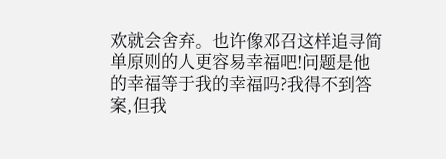欢就会舍弃。也许像邓召这样追寻简单原则的人更容易幸福吧!问题是他的幸福等于我的幸福吗?我得不到答案,但我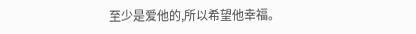至少是爱他的,所以希望他幸福。